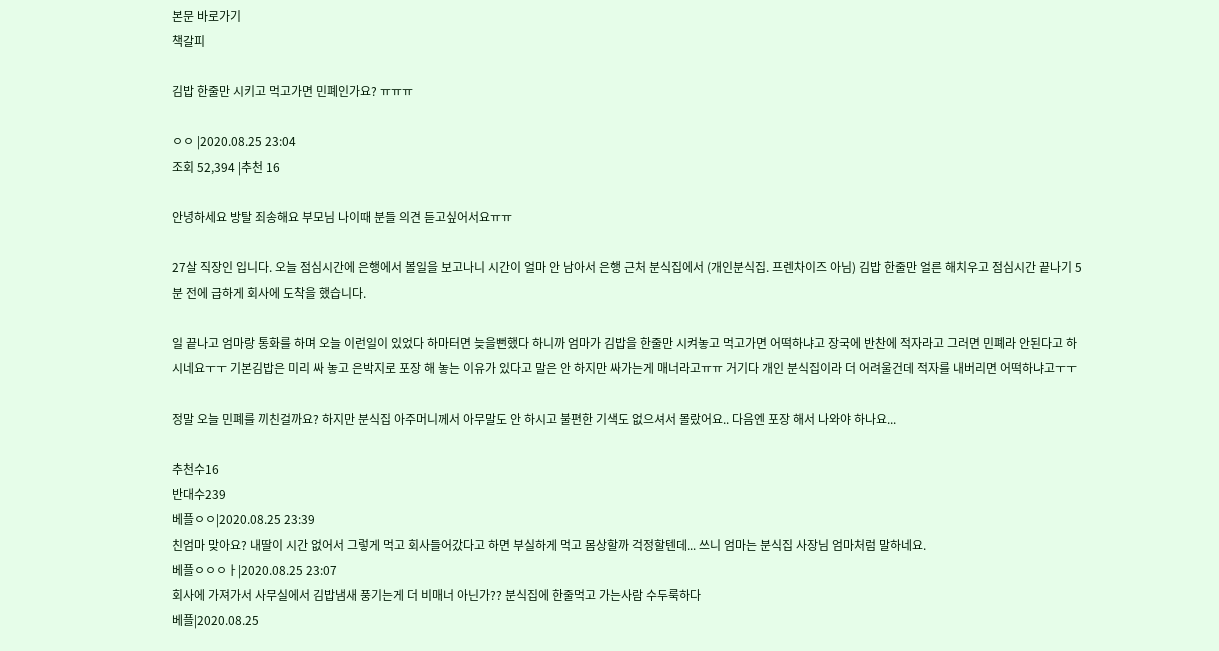본문 바로가기
책갈피

김밥 한줄만 시키고 먹고가면 민폐인가요? ㅠㅠㅠ

ㅇㅇ |2020.08.25 23:04
조회 52,394 |추천 16

안녕하세요 방탈 죄송해요 부모님 나이때 분들 의견 듣고싶어서요ㅠㅠ

27살 직장인 입니다. 오늘 점심시간에 은행에서 볼일을 보고나니 시간이 얼마 안 남아서 은행 근처 분식집에서 (개인분식집. 프렌차이즈 아님) 김밥 한줄만 얼른 해치우고 점심시간 끝나기 5분 전에 급하게 회사에 도착을 했습니다.

일 끝나고 엄마랑 통화를 하며 오늘 이런일이 있었다 하마터면 늦을뻔했다 하니까 엄마가 김밥을 한줄만 시켜놓고 먹고가면 어떡하냐고 장국에 반찬에 적자라고 그러면 민폐라 안된다고 하시네요ㅜㅜ 기본김밥은 미리 싸 놓고 은박지로 포장 해 놓는 이유가 있다고 말은 안 하지만 싸가는게 매너라고ㅠㅠ 거기다 개인 분식집이라 더 어려울건데 적자를 내버리면 어떡하냐고ㅜㅜ

정말 오늘 민폐를 끼친걸까요? 하지만 분식집 아주머니께서 아무말도 안 하시고 불편한 기색도 없으셔서 몰랐어요.. 다음엔 포장 해서 나와야 하나요...

추천수16
반대수239
베플ㅇㅇ|2020.08.25 23:39
친엄마 맞아요? 내딸이 시간 없어서 그렇게 먹고 회사들어갔다고 하면 부실하게 먹고 몸상할까 걱정할텐데... 쓰니 엄마는 분식집 사장님 엄마처럼 말하네요.
베플ㅇㅇㅇㅏ|2020.08.25 23:07
회사에 가져가서 사무실에서 김밥냄새 풍기는게 더 비매너 아닌가?? 분식집에 한줄먹고 가는사람 수두룩하다
베플|2020.08.25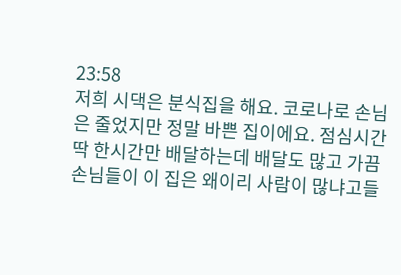23:58
저희 시댁은 분식집을 해요. 코로나로 손님은 줄었지만 정말 바쁜 집이에요. 점심시간 딱 한시간만 배달하는데 배달도 많고 가끔 손님들이 이 집은 왜이리 사람이 많냐고들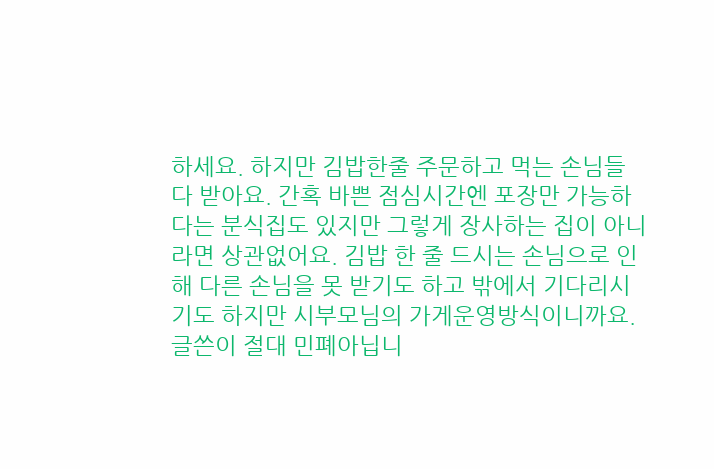하세요. 하지만 김밥한줄 주문하고 먹는 손님들 다 받아요. 간혹 바쁜 점심시간엔 포장만 가능하다는 분식집도 있지만 그렇게 장사하는 집이 아니라면 상관없어요. 김밥 한 줄 드시는 손님으로 인해 다른 손님을 못 받기도 하고 밖에서 기다리시기도 하지만 시부모님의 가게운영방식이니까요. 글쓴이 절대 민폐아닙니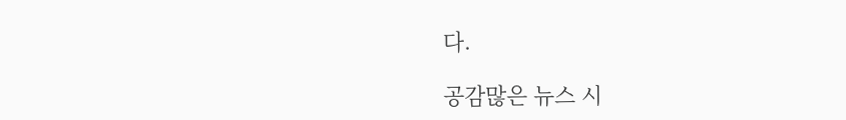다.

공감많은 뉴스 시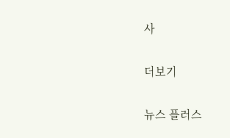사

더보기

뉴스 플러스